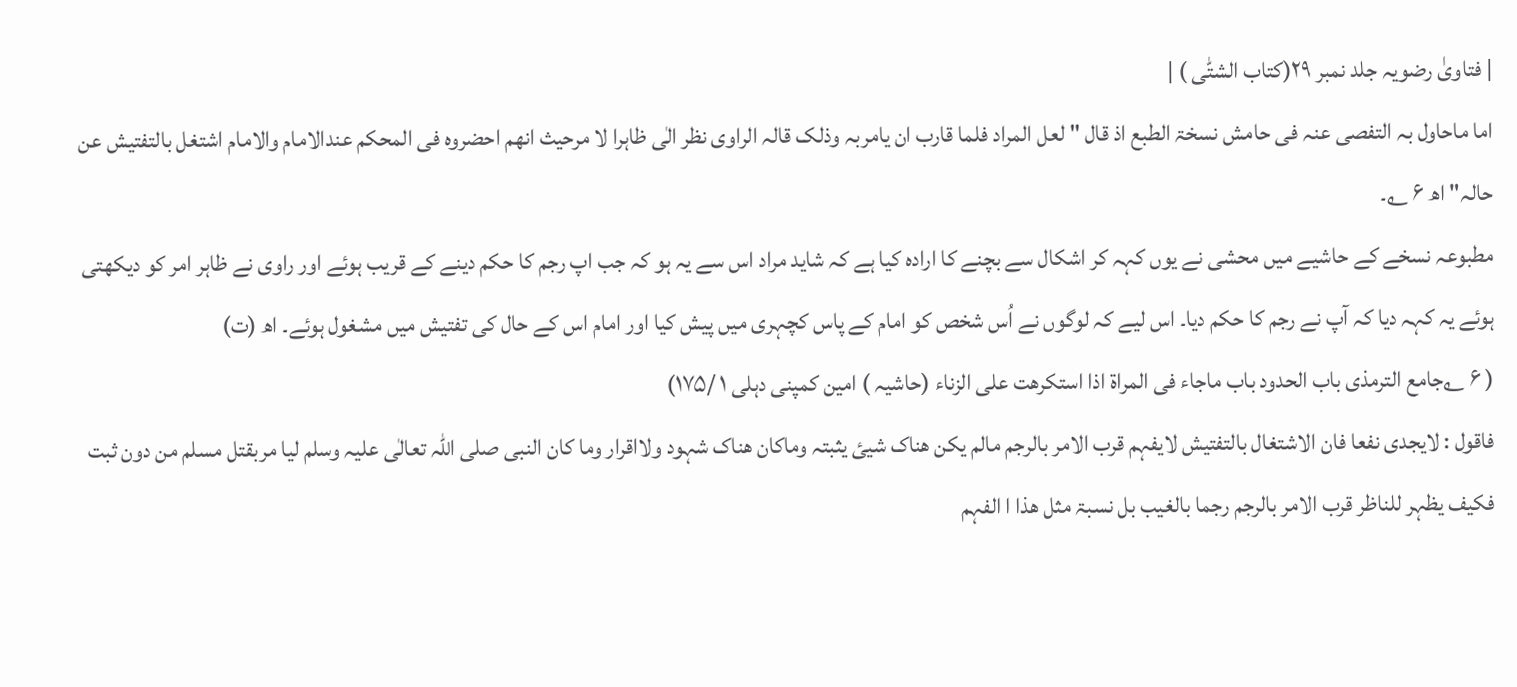| فتاویٰ رضویہ جلد نمبر ۲۹(کتاب الشتّٰی ) |
اما ماحاول بہ التفصی عنہ فی حامش نسخۃ الطبع اذ قال " لعل المراد فلما قارب ان یامربہ وذلک قالہ الراوی نظر الٰی ظاہرا لا مرحیث انھم احضروہ فی المحکم عندالامام والامام اشتغل بالتفتیش عن حالہ" اھ ۶ ؎۔
مطبوعہ نسخے کے حاشیے میں محشی نے یوں کہہ کر اشکال سے بچنے کا ارادہ کیا ہے کہ شاید مراد اس سے یہ ہو کہ جب اپ رجم کا حکم دینے کے قریب ہوئے اور راوی نے ظاہر امر کو دیکھتی ہوئے یہ کہہ دیا کہ آپ نے رجم کا حکم دیا۔ اس لیے کہ لوگوں نے اُس شخص کو امام کے پاس کچہری میں پیش کیا اور امام اس کے حال کی تفتیش میں مشغول ہوئے۔ اھ (ت)
( ۶ ؎جامع الترمذی باب الحدود باب ماجاء فی المراۃ اذا استکرھت علی الزناء (حاشیہ ) امین کمپنی دہلی ۱ /۱۷۵)
فاقول : لایجدی نفعا فان الاشتغال بالتفتیش لایفہم قرب الامر بالرجم مالم یکن ھناک شیئ یثبتہ وماکان ھناک شہود ولااقرار وما کان النبی صلی اللہ تعالٰی علیہ وسلم لیا مربقتل مسلم من دون ثبت فکیف یظہر للناظر قرب الامر بالرجم رجما بالغیب بل نسبۃ مثل ھذا ا الفہم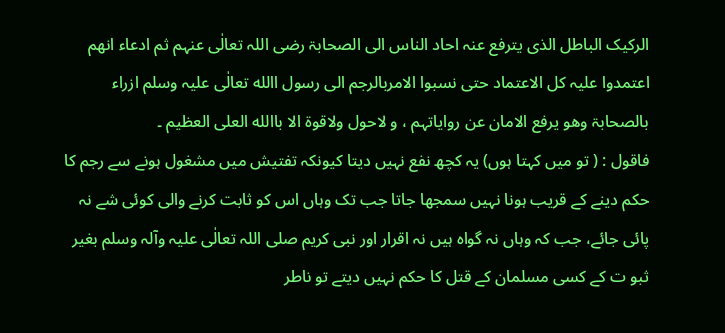الرکیک الباطل الذی یترفع عنہ احاد الناس الی الصحابۃ رضی اللہ تعالٰی عنہم ثم ادعاء انھم اعتمدوا علیہ کل الاعتماد حتی نسبوا الامربالرجم الی رسول االله تعالٰی علیہ وسلم ازراء بالصحابۃ وھو یرفع الامان عن روایاتہم ، و لاحول ولاقوۃ الا باالله العلی العظیم ۔
فاقول : ( تو میں کہتا ہوں) یہ کچھ نفع نہیں دیتا کیونکہ تفتیش میں مشغول ہونے سے رجم کا حکم دینے کے قریب ہونا نہیں سمجھا جاتا جب تک وہاں اس کو ثابت کرنے والی کوئی شے نہ پائی جائے، جب کہ وہاں نہ گواہ ہیں نہ اقرار اور نبی کریم صلی اللہ تعالٰی علیہ وآلہ وسلم بغیر ثبو ت کے کسی مسلمان کے قتل کا حکم نہیں دیتے تو ناطر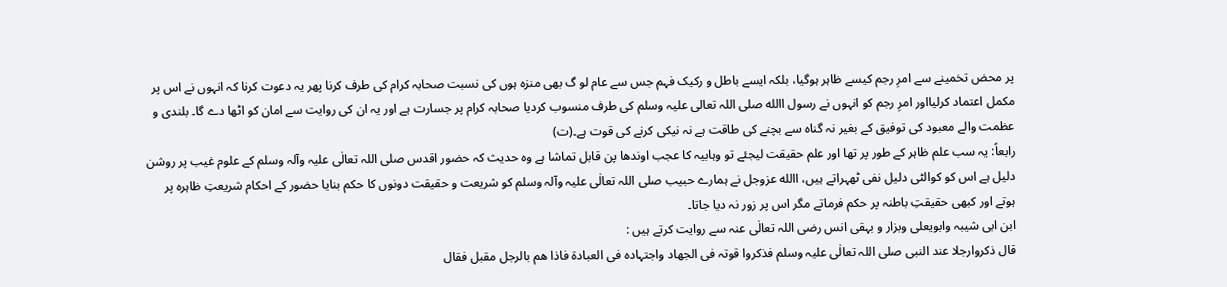پر محض تخمینے سے امرِ رجم کیسے ظاہر ہوگیا، بلکہ ایسے باطل و رکیک فہم جس سے عام لو گ بھی منزہ ہوں کی نسبت صحابہ کرام کی طرف کرنا پھر یہ دعوت کرنا کہ انہوں نے اس پر مکمل اعتماد کرلیااور امرِ رجم کو انہوں نے رسول االله صلی اللہ تعالی علیہ وسلم کی طرف منسوب کردیا صحابہ کرام پر جسارت ہے اور یہ ان کی روایت سے امان کو اٹھا دے گا۔ بلندی و عظمت والے معبود کی توفیق کے بغیر نہ گناہ سے بچنے کی طاقت ہے نہ نیکی کرنے کی قوت ہے۔(ت)
رابعاً: یہ سب علم ظاہر کے طور پر تھا اور علم حقیقت لیجئے تو وہابیہ کا عجب اوندھا پن قابل تماشا ہے وہ حدیث کہ حضور اقدس صلی اللہ تعالٰی علیہ وآلہ وسلم کے علوم غیب پر روشن دلیل ہے اس کو کوالٹی دلیل نفی ٹھہراتے ہیں، االله عزوجل نے ہمارے حبیب صلی اللہ تعالٰی علیہ وآلہ وسلم کو شریعت و حقیقت دونوں کا حکم بنایا حضور کے احکام شریعتِ ظاہرہ پر ہوتے اور کبھی حقیقتِ باطنہ پر حکم فرماتے مگر اس پر زور نہ دیا جاتا۔
ابن ابی شیبہ وابویعلی وبزار و بہقی انس رضی اللہ تعالٰی عنہ سے روایت کرتے ہیں :
قال ذکروارجلا عند النبی صلی اللہ تعالٰی علیہ وسلم فذکروا قوتہ فی الجھاد واجتہادہ فی العبادۃ فاذا ھم بالرجل مقبل فقال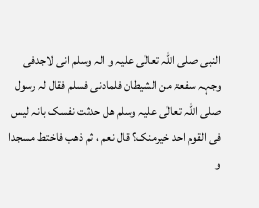النبی صلی اللہ تعالٰی علیہ و الہ وسلم انی لاجدفی وجہہ سفعۃ من الشیطان فلمادنی فسلم فقال لہ رسول صلی اللہ تعالٰی علیہ وسلم ھل حدثت نفسک بانہ لیس فی القوم احد خیرمنک؟ قال نعم ، ثم ذھب فاختط مسجدا و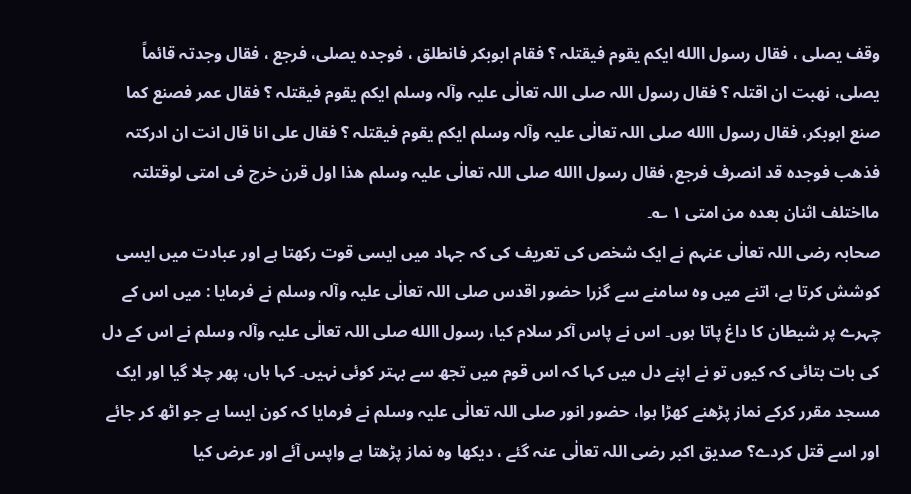وقف یصلی ، فقال رسول االله ایکم یقوم فیقتلہ ؟ فقام ابوبکر فانطلق ، فوجدہ یصلی، فرجع ، فقال وجدتہ قائماً یصلی، نھبت ان اقتلہ ؟ فقال رسول اللہ صلی اللہ تعالٰی علیہ وآلہ وسلم ایکم یقوم فیقتلہ ؟ فقال عمر فصنع کما صنع ابوبکر، فقال رسول االله صلی اللہ تعالٰی علیہ وآلہ وسلم ایکم یقوم فیقتلہ ؟ فقال علی انا قال انت ان ادرکتہ فذھب فوجدہ قد انصرف فرجع، فقال رسول االله صلی اللہ تعالٰی علیہ وسلم ھذا اول قرن خرج فی امتی لوقتلتہ مااختلف اثنان بعدہ من امتی ۱ ؎۔
صحابہ رضی اللہ تعالٰی عنہم نے ایک شخص کی تعریف کی کہ جہاد میں ایسی قوت رکھتا ہے اور عبادت میں ایسی کوشش کرتا ہے، اتنے میں وہ سامنے سے گزرا حضور اقدس صلی اللہ تعالٰی علیہ وآلہ وسلم نے فرمایا : میں اس کے چہرے پر شیطان کا داغ پاتا ہوں۔ اس نے پاس آکر سلام کیا، رسول االله صلی اللہ تعالٰی علیہ وآلہ وسلم نے اس کے دل کی بات بتائی کہ کیوں تو نے اپنے دل میں کہا کہ اس قوم میں تجھ سے بہتر کوئی نہیں۔ کہا ہاں، پھر چلا گیا اور ایک مسجد مقرر کرکے نماز پڑھنے کھڑا ہوا، حضور انور صلی اللہ تعالٰی علیہ وسلم نے فرمایا کہ کون ایسا ہے جو اٹھ کر جائے اور اسے قتل کردے؟ صدیق اکبر رضی اللہ تعالٰی عنہ گئے ، دیکھا وہ نماز پڑھتا ہے واپس آئے اور عرض کیا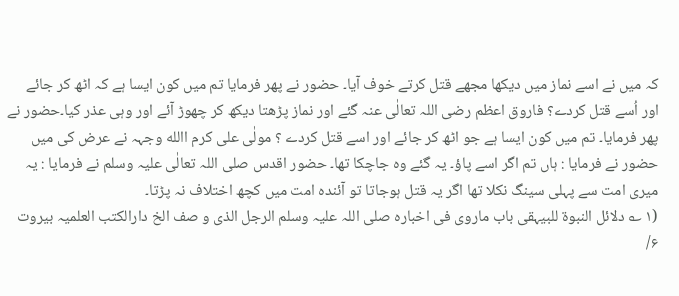کہ میں نے اسے نماز میں دیکھا مجھے قتل کرتے خوف آیا۔ حضور نے پھر فرمایا تم میں کون ایسا ہے کہ اٹھ کر جائے اور اُسے قتل کردے؟ فاروق اعظم رضی اللہ تعالٰی عنہ گئے اور نماز پڑھتا دیکھ کر چھوڑ آئے اور وہی عذر کیا۔حضور نے پھر فرمایا۔ تم میں کون ایسا ہے جو اٹھ کر جائے اور اسے قتل کردے ؟ مولٰی علی کرم االله وجہہ نے عرض کی میں حضور نے فرمایا : ہاں تم اگر اسے پاؤ۔ یہ گئے وہ جاچکا تھا۔ حضور اقدس صلی اللہ تعالٰی علیہ وسلم نے فرمایا : یہ میری امت سے پہلی سینگ نکلا تھا اگر یہ قتل ہوجاتا تو آئندہ امت میں کچھ اختلاف نہ پڑتا۔
(۱ ؎ دلائل النبوۃ للبیہقی باب ماروی فی اخبارہ صلی اللہ علیہ وسلم الرجل الذی و صف الخ دارالکتب العلمیہ بیروت ۶/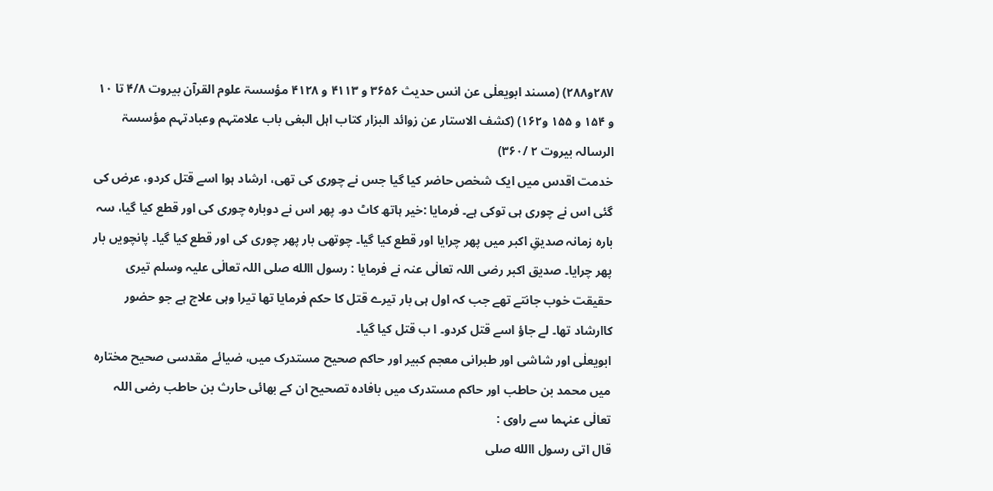۲۸۷و۲۸۸) (مسند ابویعلٰی عن انس حدیث ۳۶۵۶ و ۴۱۱۳ و ۴۱۲۸ مؤسسۃ علوم القرآن بیروت ۴/۸ تا ۱۰ و ۱۵۴ و ۱۵۵ و۱۶۲) (کشف الاستار عن زوائد البزار کتاب اہل البغی باب علامتہم وعبادتہم مؤسسۃ الرسالہ بیروت ۲ /۳۶۰)
خدمت اقدس میں ایک شخص حاضر کیا گیا جس نے چوری کی تھی، ارشاد ہوا اسے قتل کردو، عرض کی گئی اس نے چوری ہی توکی ہے۔ فرمایا :خیر ہاتھ کاٹ دو۔ پھر اس نے دوبارہ چوری کی اور قطع کیا گیا، سہ بارہ زمانہ صدیقِ اکبر میں پھر چرایا اور قطع کیا گیا۔ چوتھی بار پھر چوری کی اور قطع کیا گیا۔ پانچویں بار پھر چرایا۔ صدیق اکبر رضی اللہ تعالٰی عنہ نے فرمایا : رسول االله صلی اللہ تعالٰی علیہ وسلم تیری حقیقت خوب جانتے تھے جب کہ اول ہی بار تیرے قتل کا حکم فرمایا تھا تیرا وہی علاج ہے جو حضور کاارشاد تھا۔ لے جاؤ اسے قتل کردو۔ ا ب قتل کیا گیا۔
ابویعلٰی اور شاشی اور طبرانی معجم کبیر اور حاکم صحیح مستدرک میں، ضیائے مقدسی صحیح مختارہ میں محمد بن حاطب اور حاکم مستدرک میں بافادہ تصحیح ان کے بھائی حارث بن حاطب رضی اللہ تعالٰی عنہما سے راوی :
قال اتی رسول االله صلی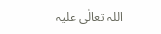اللہ تعالٰی علیہ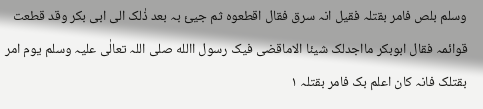وسلم بلص فامر بقتلہ فقیل انہ سرق فقال اقطعوہ ثم جیئ بہ بعد ذٰلک الی ابی بکر وقد قطعت قوائمہ فقال ابوبکر مااجدلک شیئا الاماقضی فیک رسول االله صلی اللہ تعالٰی علیہ وسلم یوم امر بقتلک فانہ کان اعلم بک فامر بقتلہ ۱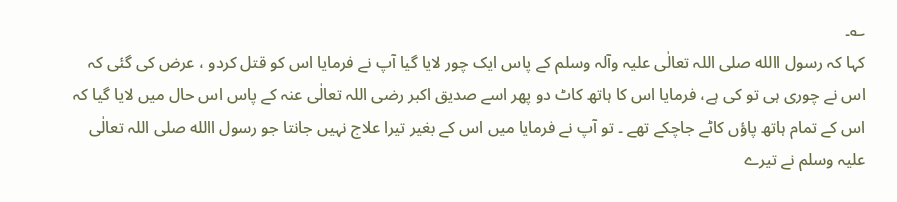؎۔
کہا کہ رسول االله صلی اللہ تعالٰی علیہ وآلہ وسلم کے پاس ایک چور لایا گیا آپ نے فرمایا اس کو قتل کردو ، عرض کی گئی کہ اس نے چوری ہی تو کی ہے، فرمایا اس کا ہاتھ کاٹ دو پھر اسے صدیق اکبر رضی اللہ تعالٰی عنہ کے پاس اس حال میں لایا گیا کہ اس کے تمام ہاتھ پاؤں کاٹے جاچکے تھے ۔ تو آپ نے فرمایا میں اس کے بغیر تیرا علاج نہیں جانتا جو رسول االله صلی اللہ تعالٰی علیہ وسلم نے تیرے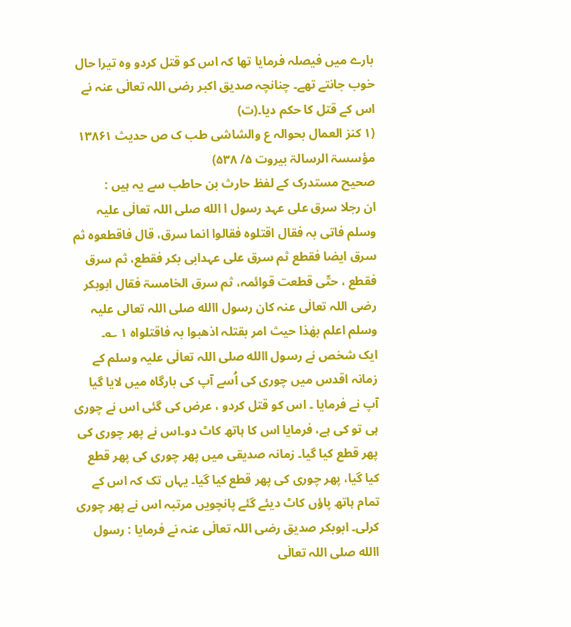بارے میں فیصلہ فرمایا تھا کہ اس کو قتل کردو وہ تیرا حال خوب جانتے تھے۔ چنانچہ صدیق اکبر رضی اللہ تعالٰی عنہ نے اس کے قتل کا حکم دیا۔(ت)
(۱ کنز العمال بحوالہ ع والشاشی طب ک ص حدیث ۱۳۸۶۱ مؤسسۃ الرسالۃ بیروت ۵/ ۵۳۸)
صحیح مستدرک کے لفظ حارث بن حاطب سے یہ ہیں :
ان رجلا سرق علی عہد رسول ا الله صلی اللہ تعالٰی علیہ وسلم فاتی بہ فقال اقتلوہ فقالوا انما سرق، قال فاقطعوہ ثم سرق ایضا فقطع ثم سرق علی عہدابی بکر فقطع، ثم سرق فقطع ، حتّی قطعت قوائمہ، ثم سرق الخامسۃ فقال ابوبکر رضی اللہ تعالٰی عنہ کان رسول االله صلی اللہ تعالی علیہ وسلم اعلم بھٰذا حیث امر بقتلہ اذھبوا بہ فاقتلواہ ۱ ؎۔
ایک شخص نے رسول االله صلی اللہ تعالٰی علیہ وسلم کے زمانہ اقدس میں چوری کی اُسے آپ کی بارگاہ میں لایا گیا آپ نے فرمایا ۔ اس کو قتل کردو ، عرض کی گئی اس نے چوری ہی تو کی ہے، فرمایا اس کا ہاتھ کاٹ دو۔اس نے پھر چوری کی پھر قطع کیا گیا۔ زمانہ صدیقی میں پھر چوری کی پھر قطع کیا گیا، پھر چوری کی پھر قطع کیا گیا۔ یہاں تک کہ اس کے تمام ہاتھ پاؤں کاٹ دیئے گئے پانچویں مرتبہ اس نے پھر چوری کرلی۔ ابوبکر صدیق رضی اللہ تعالٰی عنہ نے فرمایا : رسول االله صلی اللہ تعالٰی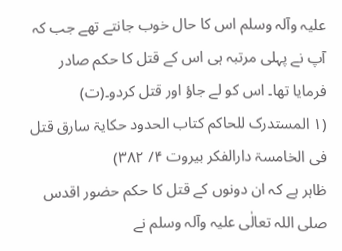علیہ وآلہ وسلم اس کا حال خوب جانتے تھے جب کہ آپ نے پہلی مرتبہ ہی اس کے قتل کا حکم صادر فرمایا تھا۔ اس کو لے جاؤ اور قتل کردو۔(ت)
(۱ المستدرک للحاکم کتاب الحدود حکایۃ سارق قتل فی الخامسۃ دارالفکر بیروت ۴/ ۳۸۲)
ظاہر ہے کہ ان دونوں کے قتل کا حکم حضور اقدس صلی اللہ تعالٰی علیہ وآلہ وسلم نے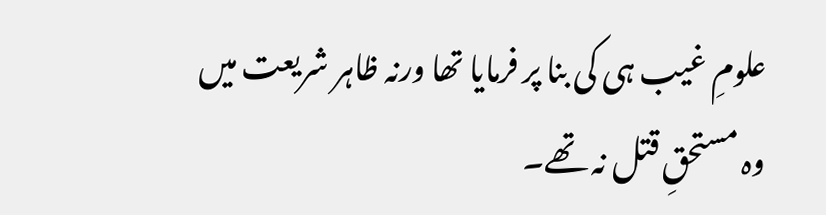علومِ غیب ہی کی بنا پر فرمایا تھا ورنہ ظاہر شریعت میں وہ مستحقِ قتل نہ تھے۔